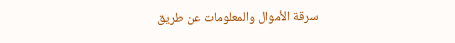سرقة الأموال والمعلومات عن طريق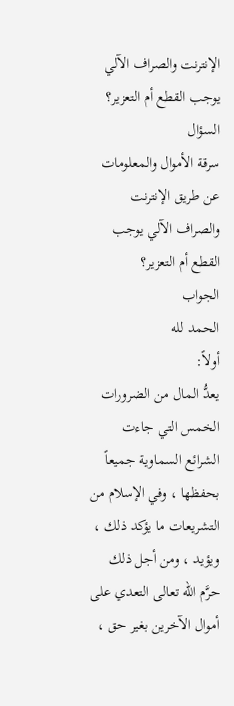الإنترنت والصراف الآلي يوجب القطع أم التعزير؟
السؤال
سرقة الأموال والمعلومات عن طريق الإنترنت والصراف الآلي يوجب القطع أم التعزير؟
الجواب
الحمد لله
أولاً:
يعدُّ المال من الضرورات الخمس التي جاءت الشرائع السماوية جميعاً بحفظها ، وفي الإسلام من التشريعات ما يؤكد ذلك ، ويؤيد ، ومن أجل ذلك حرَّم الله تعالى التعدي على أموال الآخرين بغير حق ،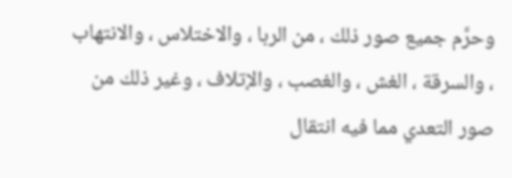وحرَّم جميع صور ذلك ، من الربا ، والاختلاس ، والانتهاب ، والسرقة ، الغش ، والغصب ، والإتلاف ، وغير ذلك من صور التعدي مما فيه انتقال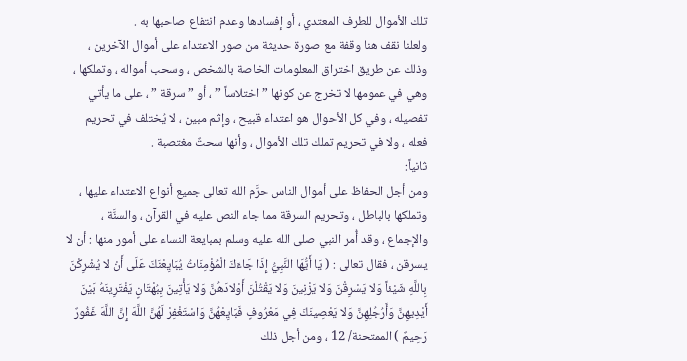تلك الأموال للطرف المعتدي ، أو إفسادها وعدم انتفاع صاحبها به .
ولعلنا نقف هنا وقفة مع صورة حديثة من صور الاعتداء على أموال الآخرين ، وذلك عن طريق اختراق المعلومات الخاصة بالشخص ، وسحب أمواله ، وتملكها ، وهي في عمومها لا تخرج عن كونها ” اختلاساً ” ، أو ” سرقة ” ، على ما يأتي تفصيله ، وفي كل الأحوال هو اعتداء قبيح ، وإثم مبين ، لا يُختلف في تحريم فعله ، ولا في تحريم تملك تلك الأموال ، وأنها سحتٌ مغتصبة .
ثانياً:
ومن أجل الحفاظ على أموال الناس حرَّم الله تعالى جميع أنواع الاعتداء عليها ، وتملكها بالباطل ، وتحريم السرقة مما جاء النص عليه في القرآن ، والسنَّة ، والإجماع ، وقد أُمر النبي صلى الله عليه وسلم بمبايعة النساء على أمور منها : أن لا يسرقن ، فقال تعالى : ( يَا أَيُّهَا النَّبِيُّ إِذَا جَاءَكَ الْمُؤْمِنَاتُ يُبَايِعْنَكَ عَلَى أَنْ لا يُشْرِكْنَ بِاللَّهِ شَيْئاً وَلا يَسْرِقْنَ وَلا يَزْنِينَ وَلا يَقْتُلْنَ أَوْلادَهُنَّ وَلا يَأْتِينَ بِبُهْتَانٍ يَفْتَرِينَهُ بَيْنَ أَيْدِيهِنَّ وَأَرُجُلِهِنَّ وَلا يَعْصِينَكَ فِي مَعْرُوفٍ فَبَايِعْهُنَّ وَاسْتَغْفِرْ لَهُنَّ اللَّهَ إِنَّ اللَّهَ غَفُورٌ رَحِيمٌ ) الممتحنة/ 12 ، ومن أجل ذلك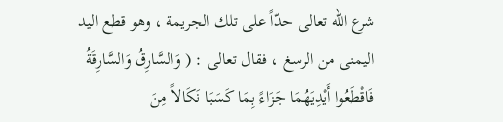شرع الله تعالى حدّاً على تلك الجريمة ، وهو قطع اليد اليمنى من الرسغ ، فقال تعالى : ( وَالسَّارِقُ وَالسَّارِقَةُ فَاقْطَعُوا أَيْدِيَهُمَا جَزَاءً بِمَا كَسَبَا نَكَالاً مِنَ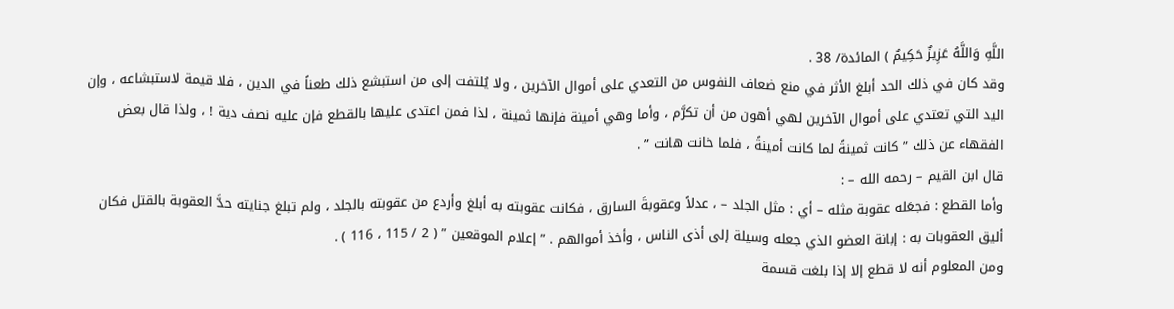اللَّهِ وَاللَّهُ عَزِيزٌ حَكِيمٌ ) المائدة/ 38 .
وقد كان في ذلك الحد أبلغ الأثر في منع ضعاف النفوس من التعدي على أموال الآخرين ، ولا يُلتفت إلى من استبشع ذلك طعناً في الدين ، فلا قيمة لاستبشاعه ، وإن اليد التي تعتدي على أموال الآخرين لهي أهون من أن تكرَّم ، وأما وهي أمينة فإنها ثمينة ، لذا فمن اعتدى عليها بالقطع فإن عليه نصف دية ! ، ولذا قال بعض الفقهاء عن ذلك ” كانت ثمينةً لما كانت أمينةً ، فلما خانت هانت ” .
قال ابن القيم – رحمه الله – :
وأما القطع : فجعَله عقوبة مثله – أي : مثل الجلد – ، عدلاً وعقوبةَ السارق ، فكانت عقوبته به أبلغ وأردع من عقوبته بالجلد ، ولم تبلغ جنايته حدَّ العقوبة بالقتل فكان أليق العقوبات به : إبانة العضو الذي جعله وسيلة إلى أذى الناس ، وأخذ أموالهم . ” إعلام الموقعين ” ( 2 / 115 ، 116 ) .
ومن المعلوم أنه لا قطع إلا إذا بلغت قسمة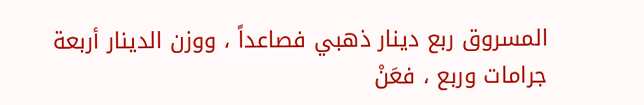المسروق ربع دينار ذهبي فصاعداً ، ووزن الدينار أربعة جرامات وربع ، فعَنْ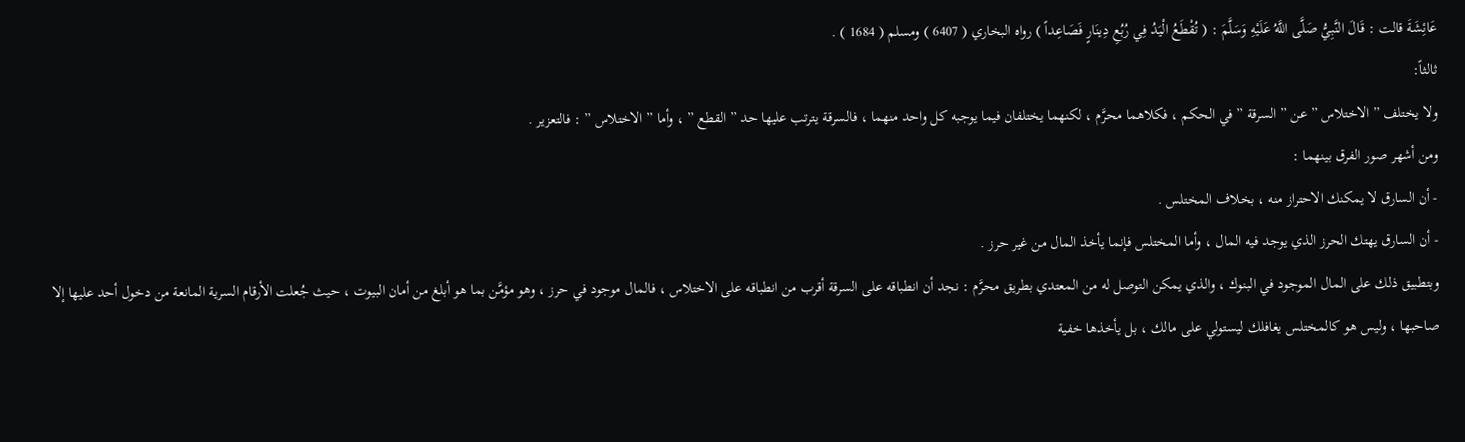عَائِشَةَ قالت : قَالَ النَّبِيُّ صَلَّى اللَّهُ عَلَيْهِ وَسَلَّمَ : ( تُقْطَعُ الْيَدُ فِي رُبُعِ دِينَارٍ فَصَاعِداً ) رواه البخاري ( 6407 ) ومسلم ( 1684 ) .
ثالثاً:
ولا يختلف ” الاختلاس ” عن ” السرقة ” في الحكم ، فكلاهما محرَّم ، لكنهما يختلفان فيما يوجبه كل واحد منهما ، فالسرقة يترتب عليها حد ” القطع ” ، وأما ” الاختلاس ” : فالتعزير .
ومن أشهر صور الفرق بينهما :
- أن السارق لا يمكنك الاحتراز منه ، بخلاف المختلس .
- أن السارق يهتك الحرز الذي يوجد فيه المال ، وأما المختلس فإنما يأخذ المال من غير حرز .
وبتطبيق ذلك على المال الموجود في البنوك ، والذي يمكن التوصل له من المعتدي بطريق محرَّم : نجد أن انطباقه على السرقة أقرب من انطباقه على الاختلاس ، فالمال موجود في حرز ، وهو مؤمَّن بما هو أبلغ من أمان البيوت ، حيث جُعلت الأرقام السرية المانعة من دخول أحد عليها إلا صاحبها ، وليس هو كالمختلس يغافلك ليستولي على مالك ، بل يأخذها خفية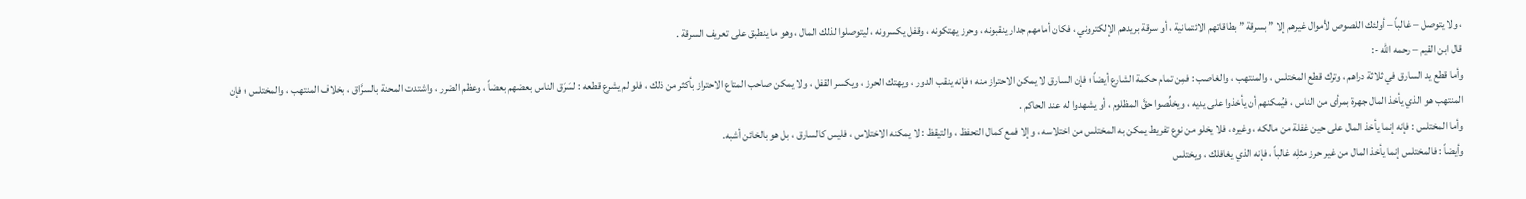، ولا يتوصل – غالباً – أولئك اللصوص لأموال غيرهم إلا ” بسرقة ” بطاقاتهم الائتمانية ، أو سرقة بريدهم الإلكتروني ، فكان أمامهم جدار ينقبونه ، وحرز يهتكونه ، وقفل يكسرونه ، ليتوصلوا لذلك المال ، وهو ما ينطبق على تعريف السرقة .
قال ابن القيم – رحمه الله -:
وأما قطع يد السارق في ثلاثة دراهم ، وترك قطع المختلس ، والمنتهب ، والغاصب : فمِن تمام حكمة الشارع أيضاً ؛ فإن السارق لا يمكن الاحتراز منه ؛ فإنه ينقب الدور ، ويهتك الحرز ، ويكسر القفل ، ولا يمكن صاحب المتاع الاحتراز بأكثر من ذلك ، فلو لم يشرع قطعه : لسَرَق الناس بعضهم بعضاً ، وعظم الضرر ، واشتدت المحنة بالسرَّاق ، بخلاف المنتهب ، والمختلس ؛ فإن المنتهب هو الذي يأخذ المال جهرة بمرأى من الناس ، فيُمكنهم أن يأخذوا على يديه ، ويخلِّصوا حقَّ المظلوم ، أو يشهدوا له عند الحاكم .
وأما المختلس : فإنه إنما يأخذ المال على حين غفلة من مالكه ، وغيره ، فلا يخلو من نوع تفريط يمكن به المختلس من اختلاسه ، وإلا فمع كمال التحفظ ، والتيقظ : لا يمكنه الاختلاس ، فليس كالسارق ، بل هو بالخائن أشبه.
وأيضاً : فالمختلس إنما يأخذ المال من غير حرز مثلِه غالباً ، فإنه الذي يغافلك ، ويختلس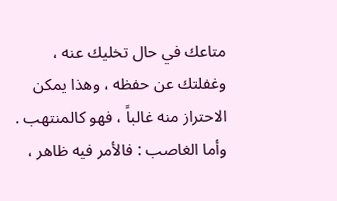متاعك في حال تخليك عنه ، وغفلتك عن حفظه ، وهذا يمكن الاحتراز منه غالباً ، فهو كالمنتهب .
وأما الغاصب : فالأمر فيه ظاهر ،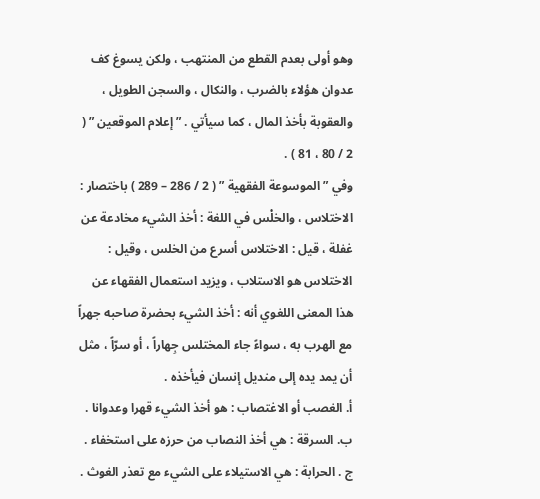وهو أولى بعدم القطع من المنتهب ، ولكن يسوغ كف عدوان هؤلاء بالضرب ، والنكال ، والسجن الطويل ، والعقوبة بأخذ المال ، كما سيأتي . ” إعلام الموقعين ” ( 2 / 80 ، 81 ) .
وفي ” الموسوعة الفقهية ” ( 2 / 286 – 289 ) باختصار :
الاختلاس ، والخلْس في اللغة : أخذ الشيء مخادعة عن غفلة ، قيل : الاختلاس أسرع من الخلس ، وقيل : الاختلاس هو الاستلاب ، ويزيد استعمال الفقهاء عن هذا المعنى اللغوي أنه : أخذ الشيء بحضرة صاحبه جهراً مع الهرب به ، سواءً جاء المختلس جِهاراً ، أو سرّاً ، مثل أن يمد يده إلى منديل إنسان فيأخذه .
أ. الغصب أو الاغتصاب : هو أخذ الشيء قهرا وعدوانا .
ب. السرقة : هي أخذ النصاب من حرزه على استخفاء .
ج . الحرابة : هي الاستيلاء على الشيء مع تعذر الغوث .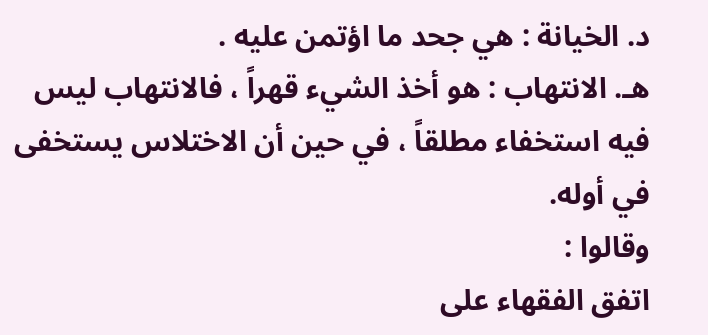د. الخيانة : هي جحد ما اؤتمن عليه .
هـ. الانتهاب : هو أخذ الشيء قهراً ، فالانتهاب ليس فيه استخفاء مطلقاً ، في حين أن الاختلاس يستخفى في أوله.
وقالوا :
اتفق الفقهاء على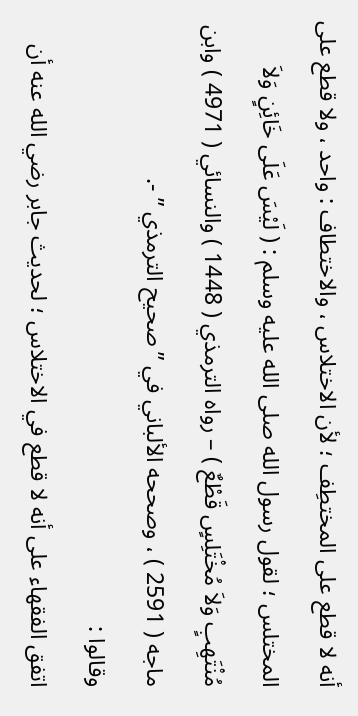أنه لا قطع على المختطِف ؛ لأن الاختلاس ، والاختطاف : واحد ، ولا قطع على المختلس ؛ لقول رسول الله صلى الله عليه وسلم : ( لَيْسَ عَلَى خَائِنٍ وَلاَ مُنْتَهِبٍ وَلاَ مُخْتَلِسٍ قَطْعٌ ) – رواه الترمذي ( 1448 ) والنسائي ( 4971 ) وابن ماجه ( 2591 ) ، وصححه الألباني في ” صحيح الترمذي ” -.
وقالوا :
اتفق الفقهاء على أنه لا قطع في الاختلاس ؛ لحديث جابر رضي الله عنه أن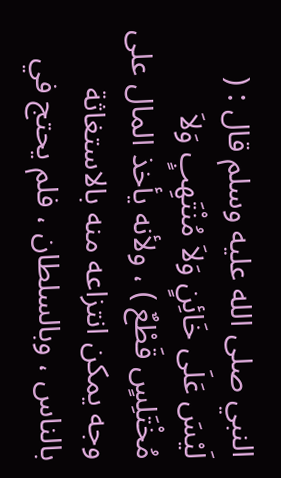النبي صلى الله عليه وسلم قال : ( لَيْسَ عَلَى خَائِنٍ وَلاَ مُنْتَهِبٍ وَلاَ مُخْتَلِسٍ قَطْعٌ ) ، ولأنه يأخذ المال على وجه يمكن انتزاعه منه بالاستغاثة بالناس ، وبالسلطان ، فلم يحتج في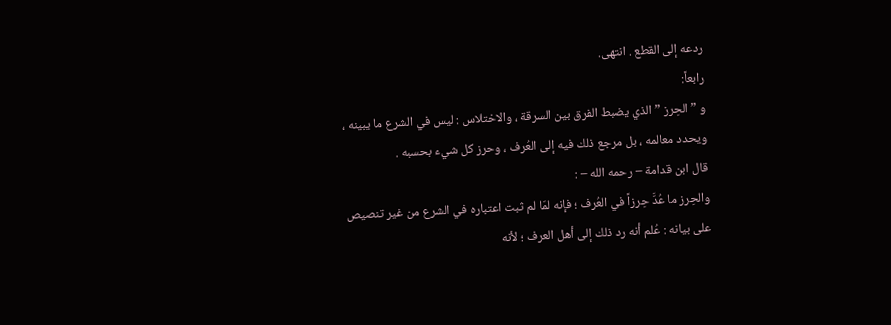ردعه إلى القطع . انتهى.
رابعاً:
و ” الحِرز ” الذي يضبط الفرق بين السرقة ، والاختلاس : ليس في الشرع ما يبينه ، ويحدد معالمه ، بل مرجع ذلك فيه إلى العُرف ، وحرز كل شيء بحسبه .
قال ابن قدامة – رحمه الله – :
والحِرز ما عُدَّ حِرزاً في العُرف ؛ فإنه لمّا لم ثبت اعتباره في الشرع من غير تنصيص على بيانه : عُلم أنه رد ذلك إلى أهل العرف ؛ لأنه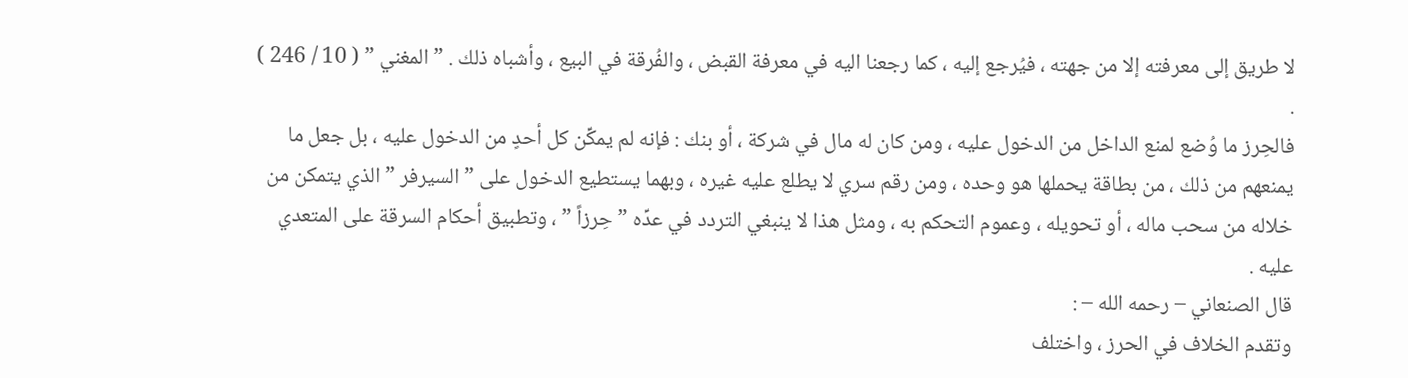لا طريق إلى معرفته إلا من جهته ، فيُرجع إليه ، كما رجعنا اليه في معرفة القبض ، والفُرقة في البيع ، وأشباه ذلك . ” المغني ” ( 10 / 246 ) .
فالحِرز ما وُضع لمنع الداخل من الدخول عليه ، ومن كان له مال في شركة ، أو بنك : فإنه لم يمكِّن كل أحدٍ من الدخول عليه ، بل جعل ما يمنعهم من ذلك ، من بطاقة يحملها هو وحده ، ومن رقم سري لا يطلع عليه غيره ، وبهما يستطيع الدخول على ” السيرفر ” الذي يتمكن من خلاله من سحب ماله ، أو تحويله ، وعموم التحكم به ، ومثل هذا لا ينبغي التردد في عدِّه ” حِرزاً ” ، وتطبيق أحكام السرقة على المتعدي عليه .
قال الصنعاني – رحمه الله – :
وتقدم الخلاف في الحرز ، واختلف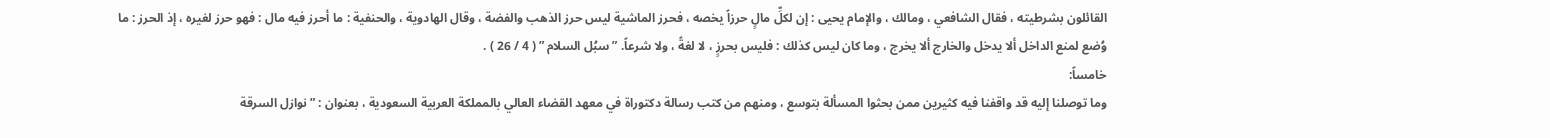القائلون بشرطيته ، فقال الشافعي ، ومالك ، والإمام يحيى : إن لكلِّ مالٍ حرزاً يخصه ، فحرز الماشية ليس حرز الذهب والفضة ، وقال الهادوية ، والحنفية : ما أحرز فيه مال : فهو حرز لغيره ، إذ الحرز : ما وُضع لمنع الداخل ألا يدخل والخارج ألا يخرج ، وما كان ليس كذلك : فليس بحرزٍ ، لا لغةً ، ولا شرعاً. ” سبُل السلام ” ( 4 / 26 ) .
خامساً:
وما توصلنا إليه قد واقفنا فيه كثيرين ممن بحثوا المسألة بتوسع ، ومنهم من كتب رسالة دكتوراة في معهد القضاء العالي بالمملكة العربية السعودية ، بعنوان : ” نوازل السرقة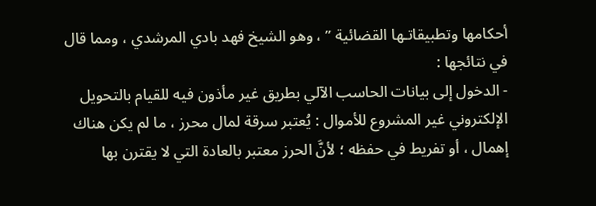أحكامها وتطبيقاتـها القضائية ” ، وهو الشيخ فهد بادي المرشدي ، ومما قال في نتائجها :
- الدخول إلى بيانات الحاسب الآلي بطريق غير مأذون فيه للقيام بالتحويل الإلكتروني غير المشروع للأموال : يُعتبر سرقة لمال محرز ، ما لم يكن هناك إهمال ، أو تفريط في حفظه ؛ لأنَّ الحرز معتبر بالعادة التي لا يقترن بها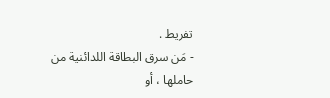تفريط .
- مَن سرق البطاقة اللدائنية من حاملها ، أو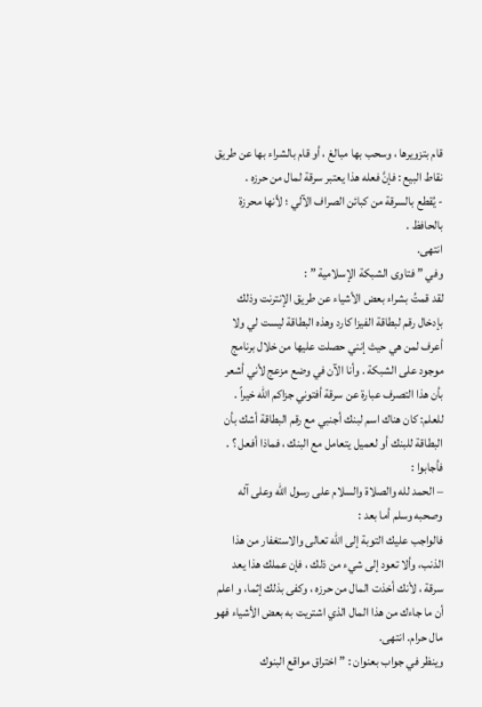قام بتزويرها ، وسحب بها مبالغ ، أو قام بالشراء بها عن طريق نقاط البيع : فإنَّ فعله هذا يعتبر سرقة لمال من حرزه .
- يُقطع بالسرقة من كبائن الصراف الآلي ؛ لأنها محرزة بالحافظ .
انتهى.
وفي ” فتاوى الشبكة الإسلامية ” :
لقد قمتُ بشراء بعض الأشياء عن طريق الإنترنت وذلك بإدخال رقم لبطاقة الفيزا كارد وهذه البطاقة ليست لي ولا أعرف لمن هي حيث إنني حصلت عليها من خلال برنامج موجود على الشبكة . وأنا الآن في وضع مزعج لأني أشعر بأن هذا التصرف عبارة عن سرقة أفتوني جزاكم الله خيراً . للعلم: كان هناك اسم لبنك أجنبي مع رقم البطاقة أشك بأن البطاقة للبنك أو لعميل يتعامل مع البنك ، فماذا أفعل ؟ .
فأجابوا :
– الحمد لله والصلاة والسلام على رسول الله وعلى آله وصحبه وسلم أما بعد :
فالواجب عليك التوبة إلى الله تعالى والاستغفار من هذا الذنب، وألا تعود إلى شيء من ذلك ، فإن عملك هذا يعد سرقة ، لأنك أخذت المال من حرزه ، وكفى بذلك إثما، و اعلم أن ما جاءك من هذا المال الذي اشتريت به بعض الأشياء فهو مال حرام. انتهى.
وينظر في جواب بعنوان : ” اختراق مواقع البنوك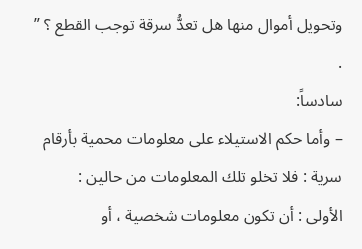وتحويل أموال منها هل تعدُّ سرقة توجب القطع ؟ ” .
سادساً:
– وأما حكم الاستيلاء على معلومات محمية بأرقام سرية : فلا تخلو تلك المعلومات من حالين :
الأولى : أن تكون معلومات شخصية ، أو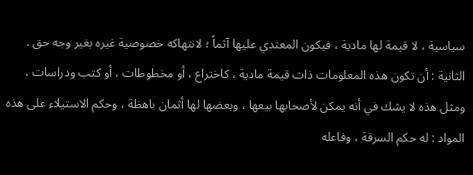سياسية ، لا قيمة لها مادية ، فيكون المعتدي عليها آثماً ؛ لانتهاكه خصوصية غيره بغير وجه حق .
الثانية : أن تكون هذه المعلومات ذات قيمة مادية ، كاختراع ، أو مخطوطات ، أو كتب ودراسات ، ومثل هذه لا يشك في أنه يمكن لأصحابها بيعها ، وبعضها لها أثمان باهظة ، وحكم الاستيلاء على هذه المواد : له حكم السرقة ، وفاعله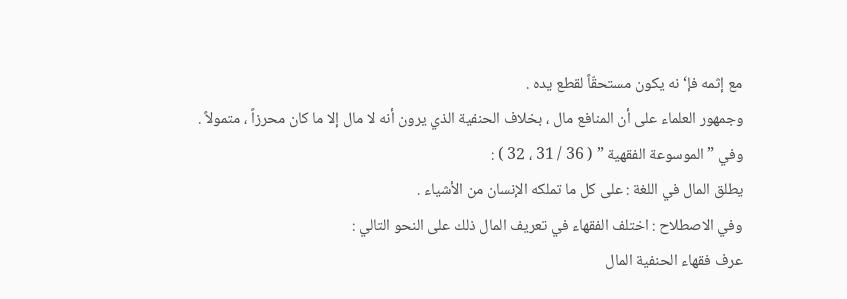مع إثمه فإ‘نه يكون مستحقّاً لقطع يده .
وجمهور العلماء على أن المنافع مال ، بخلاف الحنفية الذي يرون أنه لا مال إلا ما كان محرزاً ، متمولاً .
وفي ” الموسوعة الفقهية ” ( 36 / 31 ، 32 ) :
يطلق المال في اللغة : على كل ما تملكه الإنسان من الأشياء .
وفي الاصطلاح : اختلف الفقهاء في تعريف المال ذلك على النحو التالي :
عرف فقهاء الحنفية المال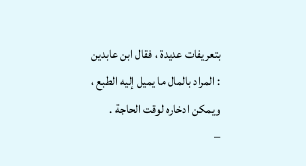بتعريفات عديدة ، فقال ابن عابدين : المراد بالمال ما يميل إليه الطبع ، ويمكن ادخاره لوقت الحاجة .
–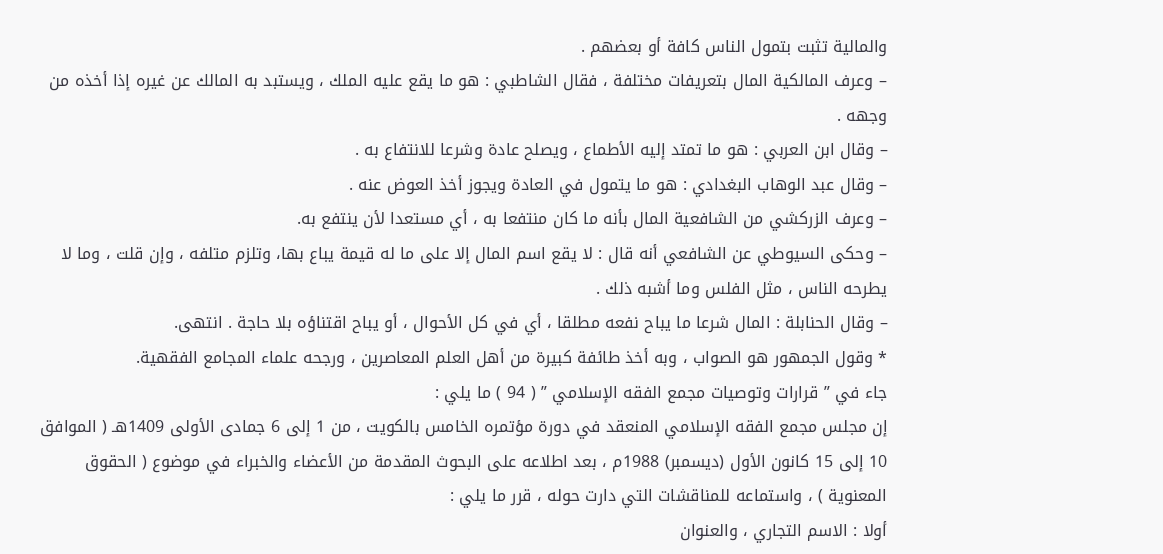والمالية تثبت بتمول الناس كافة أو بعضهم .
– وعرف المالكية المال بتعريفات مختلفة ، فقال الشاطبي : هو ما يقع عليه الملك ، ويستبد به المالك عن غيره إذا أخذه من وجهه .
– وقال ابن العربي : هو ما تمتد إليه الأطماع ، ويصلح عادة وشرعا للانتفاع به .
– وقال عبد الوهاب البغدادي : هو ما يتمول في العادة ويجوز أخذ العوض عنه .
– وعرف الزركشي من الشافعية المال بأنه ما كان منتفعا به ، أي مستعدا لأن ينتفع به.
– وحكى السيوطي عن الشافعي أنه قال : لا يقع اسم المال إلا على ما له قيمة يباع بها، وتلزم متلفه ، وإن قلت ، وما لا يطرحه الناس ، مثل الفلس وما أشبه ذلك .
– وقال الحنابلة : المال شرعا ما يباح نفعه مطلقا ، أي في كل الأحوال ، أو يباح اقتناؤه بلا حاجة . انتهى.
* وقول الجمهور هو الصواب ، وبه أخذ طائفة كبيرة من أهل العلم المعاصرين ، ورجحه علماء المجامع الفقهية.
جاء في ” قرارات وتوصيات مجمع الفقه الإسلامي ” ( 94 ) ما يلي :
إن مجلس مجمع الفقه الإسلامي المنعقد في دورة مؤتمره الخامس بالكويت ، من 1 إلى 6 جمادى الأولى 1409هـ ( الموافق 10 إلى 15 كانون الأول (ديسمبر) 1988م ، بعد اطلاعه على البحوث المقدمة من الأعضاء والخبراء في موضوع ( الحقوق المعنوية ) ، واستماعه للمناقشات التي دارت حوله ، قرر ما يلي :
أولا : الاسم التجاري ، والعنوان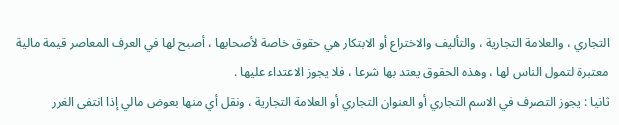التجاري ، والعلامة التجارية ، والتأليف والاختراع أو الابتكار هي حقوق خاصة لأصحابها ، أصبح لها في العرف المعاصر قيمة مالية معتبرة لتمول الناس لها ، وهذه الحقوق يعتد بها شرعا ، فلا يجوز الاعتداء عليها .
ثانيا : يجوز التصرف في الاسم التجاري أو العنوان التجاري أو العلامة التجارية ، ونقل أي منها بعوض مالي إذا انتفى الغرر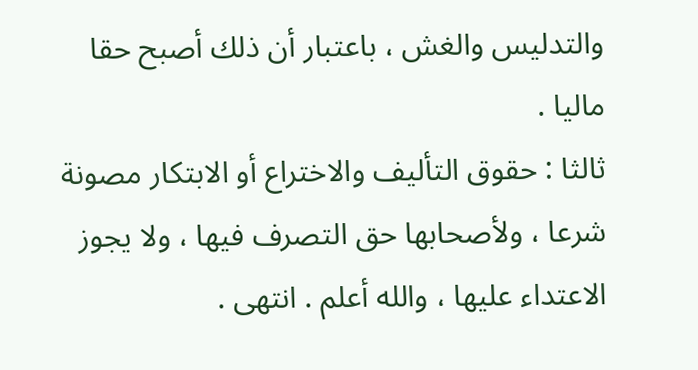والتدليس والغش ، باعتبار أن ذلك أصبح حقا ماليا .
ثالثا : حقوق التأليف والاختراع أو الابتكار مصونة شرعا ، ولأصحابها حق التصرف فيها ، ولا يجوز الاعتداء عليها ، والله أعلم . انتهى .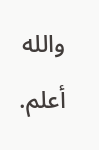والله أعلم.